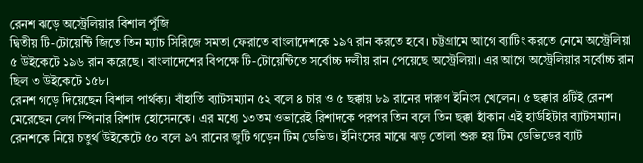রেনশ ঝড়ে অস্ট্রেলিয়ার বিশাল পুঁজি
দ্বিতীয় টি-টোয়েন্টি জিতে তিন ম্যাচ সিরিজে সমতা ফেরাতে বাংলাদেশকে ১৯৭ রান করতে হবে। চট্টগ্রামে আগে ব্যাটিং করতে নেমে অস্ট্রেলিয়া ৫ উইকেটে ১৯৬ রান করেছে। বাংলাদেশের বিপক্ষে টি-টোয়েন্টিতে সর্বোচ্চ দলীয় রান পেয়েছে অস্ট্রেলিয়া। এর আগে অস্ট্রেলিয়ার সর্বোচ্চ রান ছিল ৩ উইকেটে ১৫৮।
রেনশ গড়ে দিয়েছেন বিশাল পার্থক্য। বাঁহাতি ব্যাটসম্যান ৫২ বলে ৪ চার ও ৫ ছক্কায় ৮৯ রানের দারুণ ইনিংস খেলেন। ৫ ছক্কার ৪টিই রেনশ মেরেছেন লেগ স্পিনার রিশাদ হোসেনকে। এর মধ্যে ১৩তম ওভারেই রিশাদকে পরপর তিন বলে তিন ছক্কা হাঁকান এই হার্ডহিটার ব্যাটসম্যান।
রেনশকে নিয়ে চতুর্থ উইকেটে ৫০ বলে ৯৭ রানের জুটি গড়েন টিম ডেভিড। ইনিংসের মাঝে ঝড় তোলা শুরু হয় টিম ডেভিডের ব্যাট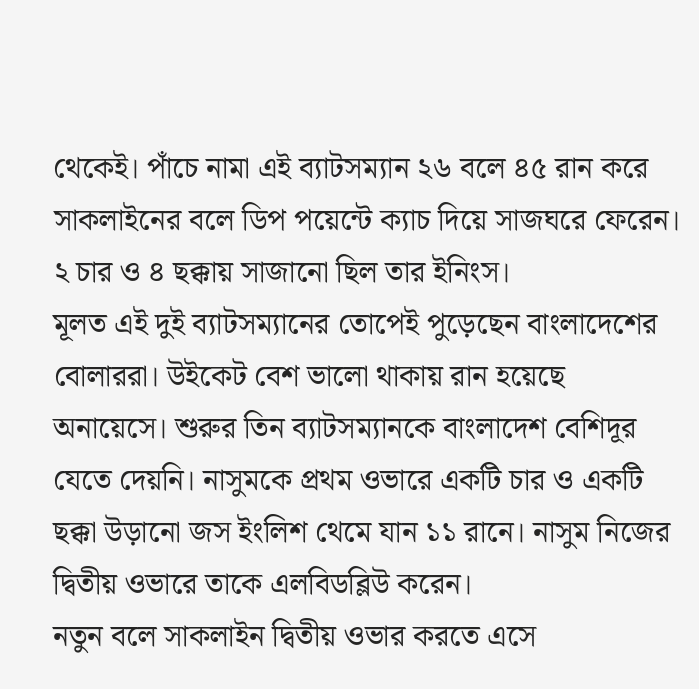থেকেই। পাঁচে নামা এই ব্যাটসম্যান ২৬ বলে ৪৫ রান করে সাকলাইনের বলে ডিপ পয়েন্টে ক্যাচ দিয়ে সাজঘরে ফেরেন। ২ চার ও ৪ ছক্কায় সাজানো ছিল তার ইনিংস।
মূলত এই দুই ব্যাটসম্যানের তোপেই পুড়েছেন বাংলাদেশের বোলাররা। উইকেট বেশ ভালো থাকায় রান হয়েছে অনায়েসে। শুরুর তিন ব্যাটসম্যানকে বাংলাদেশ বেশিদূর যেতে দেয়নি। নাসুমকে প্রথম ওভারে একটি চার ও একটি ছক্কা উড়ানো জস ইংলিশ থেমে যান ১১ রানে। নাসুম নিজের দ্বিতীয় ওভারে তাকে এলবিডব্লিউ করেন।
নতুন বলে সাকলাইন দ্বিতীয় ওভার করতে এসে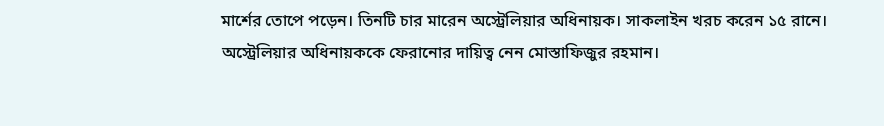মার্শের তোপে পড়েন। তিনটি চার মারেন অস্ট্রেলিয়ার অধিনায়ক। সাকলাইন খরচ করেন ১৫ রানে। অস্ট্রেলিয়ার অধিনায়ককে ফেরানোর দায়িত্ব নেন মোস্তাফিজুর রহমান।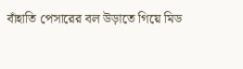বাঁহাতি পেসারের বল উড়াতে গিয়ে মিড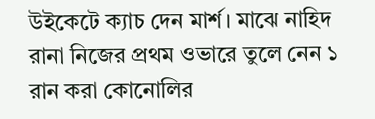উইকেটে ক্যাচ দেন মার্শ। মাঝে নাহিদ রানা নিজের প্রথম ওভারে তুলে নেন ১ রান করা কোনোলির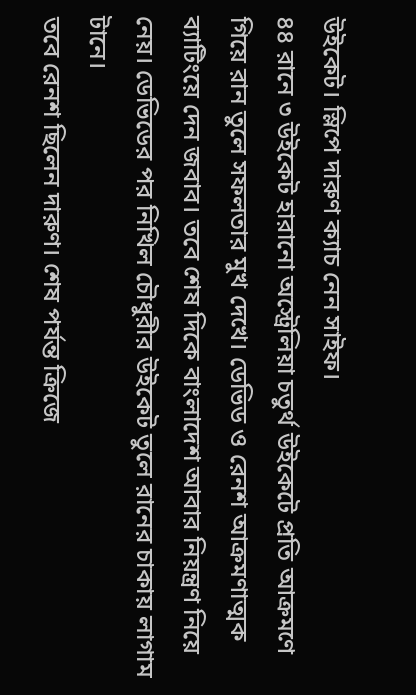উইকেট। স্লিপে দারুণ ক্যাচ নেন সাইফ।
৪৪ রানে ৩ উইকেট হারানো অস্ট্রেলিয়া চতুর্থ উইকেটে প্রতি আক্রমণে গিয়ে রান তুলে সফলতার মুখ দেখে। ডেভিড ও রেনশ আক্রমণাত্মক ব্যাটিংয়ে দেন জবাব। তবে শেষ দিকে বাংলাদেশ আবার নিয়ন্ত্রণ নিয়ে নেয়। ডেভিডের পর নিখিল চৌধুরীর উইকেট তুলে রানের চাকায় লাগাম টানে।
তবে রেনশ ছিলেন দারুণ। শেষ পর্যন্ত ক্রিজে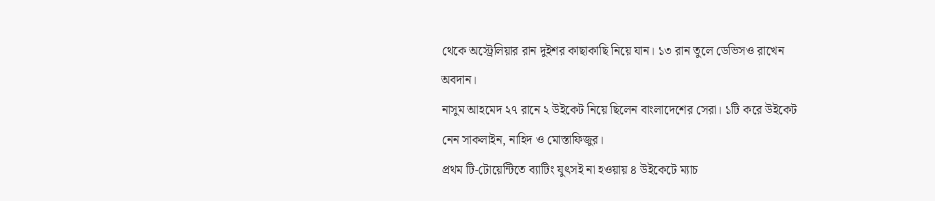থেকে অস্ট্রেলিয়ার রান দুইশর কাছাকাছি নিয়ে যান। ১৩ রান তুলে ডেভিসও রাখেন অবদান।
নাসুম আহমেদ ২৭ রানে ২ উইকেট নিয়ে ছিলেন বাংলাদেশের সেরা। ১টি করে উইকেট নেন সাকলাইন, নাহিদ ও মোস্তাফিজুর।
প্রথম টি-টোয়েন্টিতে ব্যাটিং যুৎসই না হওয়ায় ৪ উইকেটে ম্যাচ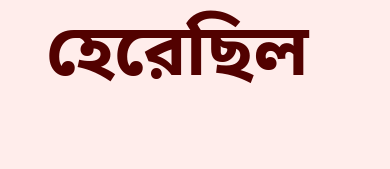হেরেছিল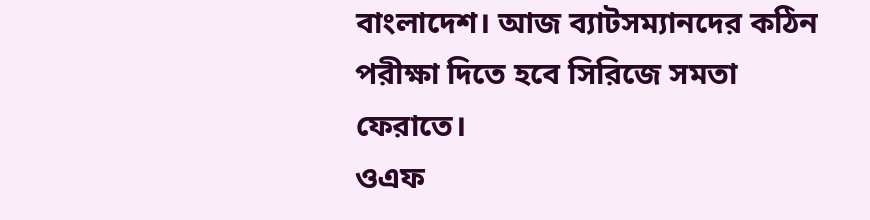বাংলাদেশ। আজ ব্যাটসম্যানদের কঠিন পরীক্ষা দিতে হবে সিরিজে সমতা ফেরাতে।
ওএফ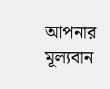আপনার মূল্যবান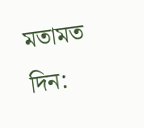মতামত দিন: